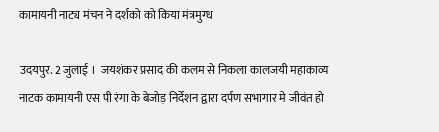कामायनी नाट्य मंचन ने दर्शको को किया मंत्रमुग्ध

उदयपुर. 2 जुलाई ।  जयशंकर प्रसाद की कलम से निकला कालजयी महाकाव्य नाटक कामायनी एस पी रंगा के बेजोड़ निर्देशन द्वारा दर्पण सभागार मे जीवंत हो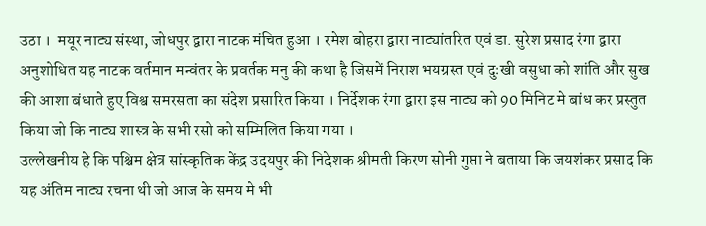उठा ।  मयूर नाट्य संस्था, जोधपुर द्वारा नाटक मंचित हुआ । रमेश बोहरा द्वारा नाट्यांतरित एवं डा. सुरेश प्रसाद रंगा द्वारा अनुशोधित यह नाटक वर्तमान मन्वंतर के प्रवर्तक मनु की कथा है जिसमें निराश भयग्रस्त एवं दुःखी वसुधा को शांति और सुख की आशा बंधाते हुए विश्व समरसता का संदेश प्रसारित किया । निर्देशक रंगा द्वारा इस नाट्य को 90 मिनिट मे बांध कर प्रस्तुत किया जो कि नाट्य शास्त्र के सभी रसो को सम्मिलित किया गया ।
उल्लेखनीय हे कि पश्चिम क्षेत्र सांस्कृतिक केंद्र उदयपुर की निदेशक श्रीमती किरण सोनी गुप्ता ने बताया कि जयशंकर प्रसाद कि यह अंतिम नाट्य रचना थी जो आज के समय मे भी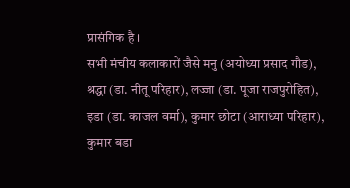प्रासंगिक है ।
सभी मंचीय कलाकारों जैसे मनु (अयोध्या प्रसाद गौड), श्रद्धा (डा. नीतू परिहार), लज्जा (डा. पूजा राजपुरोहित), इडा (डा. काजल वर्मा), कुमार छोटा (आराध्या परिहार), कुमार बडा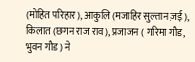(मोहित परिहार), आकुलि (मजाहिर सुल्तान ज़ई ), किलात (छगन राज राव), प्रजाजन ( गरिमा गौड, भुवन गौड) ने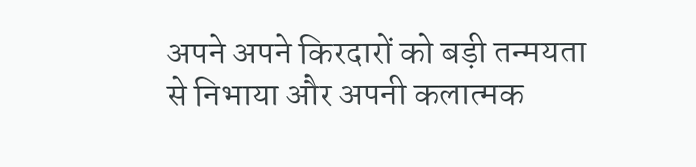अपने अपने किरदारों को बड़ी तन्मयता से निभाया और अपनी कलात्मक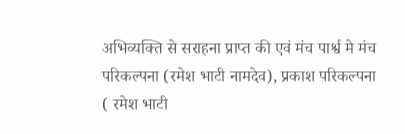अभिव्यक्ति से सराहना प्राप्त की एवं मंच पार्श्व मे मंच परिकल्पना (रमेश भाटी नामदेव), प्रकाश परिकल्पना ( रमेश भाटी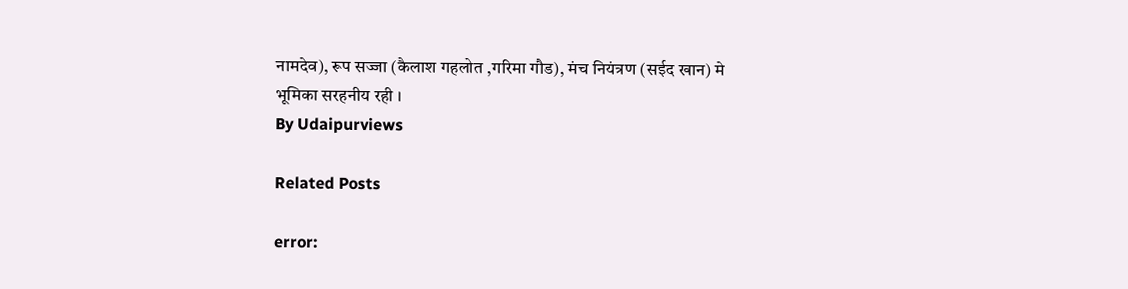नामदेव), रूप सज्जा (कैलाश गहलोत ,गरिमा गौड), मंच नियंत्रण (सईद खान) मे भूमिका सरहनीय रही ।
By Udaipurviews

Related Posts

error: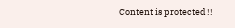Content is protected !!